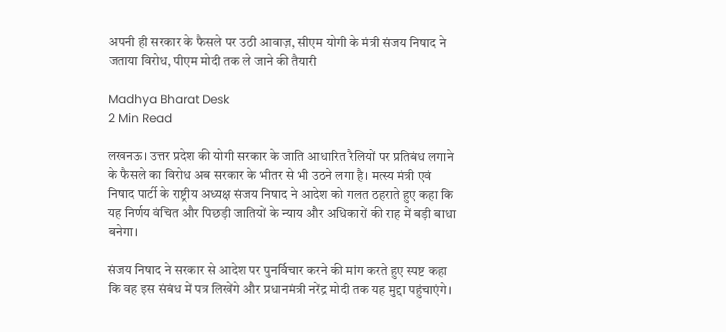अपनी ही सरकार के फैसले पर उठी आवाज़, सीएम योगी के मंत्री संजय निषाद ने जताया विरोध, पीएम मोदी तक ले जाने की तैयारी

Madhya Bharat Desk
2 Min Read

लखनऊ। उत्तर प्रदेश की योगी सरकार के जाति आधारित रैलियों पर प्रतिबंध लगाने के फैसले का विरोध अब सरकार के भीतर से भी उठने लगा है। मत्स्य मंत्री एवं निषाद पार्टी के राष्ट्रीय अध्यक्ष संजय निषाद ने आदेश को गलत ठहराते हुए कहा कि यह निर्णय वंचित और पिछड़ी जातियों के न्याय और अधिकारों की राह में बड़ी बाधा बनेगा।

संजय निषाद ने सरकार से आदेश पर पुनर्विचार करने की मांग करते हुए स्पष्ट कहा कि वह इस संबंध में पत्र लिखेंगे और प्रधानमंत्री नरेंद्र मोदी तक यह मुद्दा पहुंचाएंगे।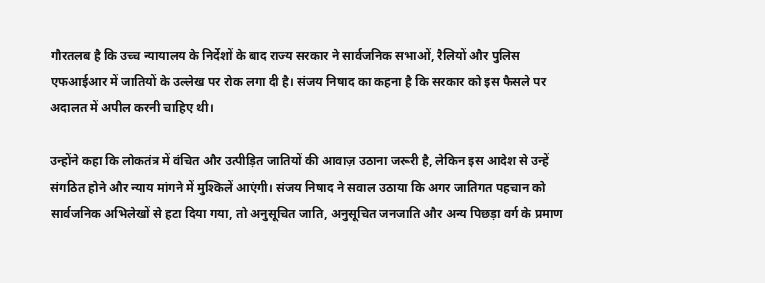गौरतलब है कि उच्च न्यायालय के निर्देशों के बाद राज्य सरकार ने सार्वजनिक सभाओं, रैलियों और पुलिस एफआईआर में जातियों के उल्लेख पर रोक लगा दी है। संजय निषाद का कहना है कि सरकार को इस फैसले पर अदालत में अपील करनी चाहिए थी।

उन्होंने कहा कि लोकतंत्र में वंचित और उत्पीड़ित जातियों की आवाज़ उठाना जरूरी है, लेकिन इस आदेश से उन्हें संगठित होने और न्याय मांगने में मुश्किलें आएंगी। संजय निषाद ने सवाल उठाया कि अगर जातिगत पहचान को सार्वजनिक अभिलेखों से हटा दिया गया, तो अनुसूचित जाति, अनुसूचित जनजाति और अन्य पिछड़ा वर्ग के प्रमाण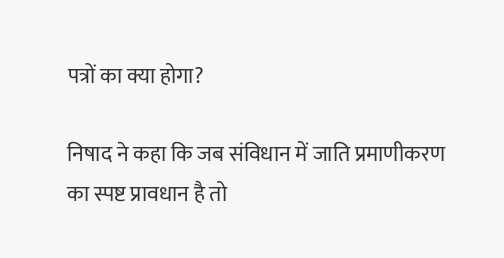पत्रों का क्या होगा?

निषाद ने कहा कि जब संविधान में जाति प्रमाणीकरण का स्पष्ट प्रावधान है तो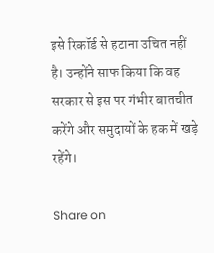इसे रिकॉर्ड से हटाना उचित नहीं है। उन्होंने साफ किया कि वह सरकार से इस पर गंभीर बातचीत करेंगे और समुदायों के हक में खड़े रहेंगे।

Share on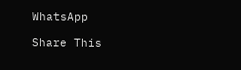WhatsApp

Share This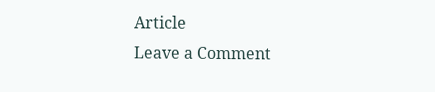Article
Leave a Comment